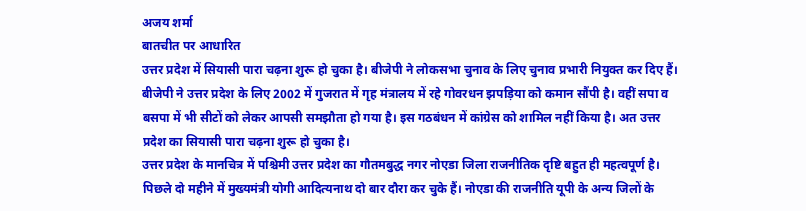अजय शर्मा
बातचीत पर आधारित
उत्तर प्रदेश में सियासी पारा चढ़ना शुरू हो चुका है। बीजेपी ने लोकसभा चुनाव के लिए चुनाव प्रभारी नियुक्त कर दिए हैं। बीजेपी ने उत्तर प्रदेश के लिए 2002 में गुजरात में गृह मंत्रालय में रहे गोवरधन झपड़िया को कमान सौंपी है। वहीं सपा व बसपा में भी सीटों को लेकर आपसी समझौता हो गया है। इस गठबंधन में कांग्रेस को शामिल नहीं किया है। अत उत्तर प्रदेश का सियासी पारा चढ़ना शुरू हो चुका है।
उत्तर प्रदेश के मानचित्र में पश्चिमी उत्तर प्रदेश का गौतमबुद्ध नगर नोएडा जिला राजनीतिक दृष्टि बहुत ही महत्वपूर्ण है। पिछले दो महीने में मुख्यमंत्री योगी आदित्यनाथ दो बार दौरा कर चुके हैं। नोएडा की राजनीति यूपी के अन्य जिलों के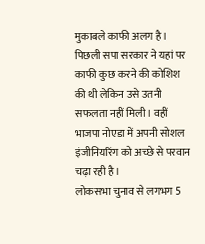मुकाबले काफी अलग है। पिछली सपा सरकार ने यहां पर काफी कुछ करने की कोशिश की थी लेकिन उसे उतनी सफलता नहीं मिली। वहीं भाजपा नोएडा में अपनी सोशल इंजीनियरिंग को अच्छे से परवान चढ़ा रही है।
लोकसभा चुनाव से लगभग 5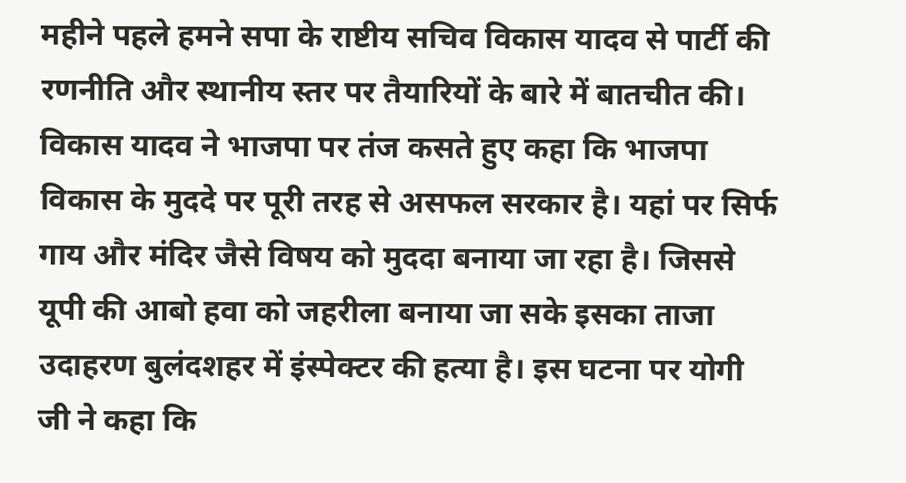महीने पहले हमने सपा के राष्टीय सचिव विकास यादव से पार्टी की रणनीति और स्थानीय स्तर पर तैयारियों के बारे में बातचीत की।
विकास यादव ने भाजपा पर तंज कसते हुए कहा कि भाजपा विकास के मुददे पर पूरी तरह से असफल सरकार है। यहां पर सिर्फ गाय और मंदिर जैसे विषय को मुददा बनाया जा रहा है। जिससे यूपी की आबो हवा को जहरीला बनाया जा सके इसका ताजा उदाहरण बुलंदशहर में इंस्पेक्टर की हत्या है। इस घटना पर योगी जी ने कहा कि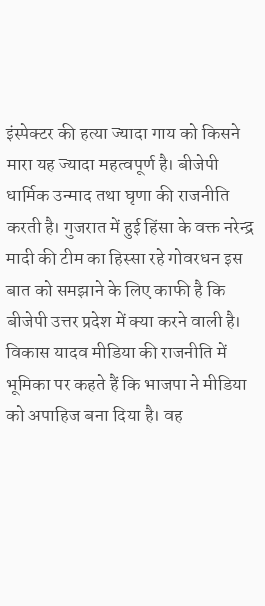इंस्पेक्टर की हत्या ज्यादा गाय को किसने मारा यह ज्यादा महत्वपूर्ण है। बीजेपी धार्मिक उन्माद तथा घृणा की राजनीति करती है। गुजरात में हुई हिंसा के वक्त नरेन्द्र मादी की टीम का हिस्सा रहे गोवरधन इस बात को समझाने के लिए काफी है कि बीजेपी उत्तर प्रदेश में क्या करने वाली है।
विकास यादव मीडिया की राजनीति में भूमिका पर कहते हैं कि भाजपा ने मीडिया को अपाहिज बना दिया है। वह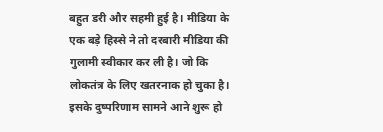बहुत डरी और सहमी हुई है। मीडिया के एक बड़े हिस्से ने तो दरबारी मीडिया की गुलामी स्वीकार कर ली है। जो कि लोकतंत्र के लिए खतरनाक हो चुका है। इसके दुष्परिणाम सामने आने शुरू हो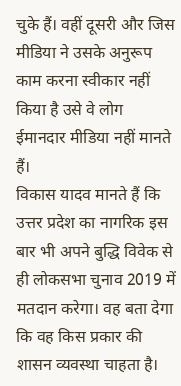चुके हैं। वहीं दूसरी और जिस मीडिया ने उसके अनुरूप काम करना स्वीकार नहीं किया है उसे वे लोग ईमानदार मीडिया नहीं मानते हैं।
विकास यादव मानते हैं कि उत्तर प्रदेश का नागरिक इस बार भी अपने बुद्धि विवेक से ही लोकसभा चुनाव 2019 में मतदान करेगा। वह बता देगा कि वह किस प्रकार की शासन व्यवस्था चाहता है।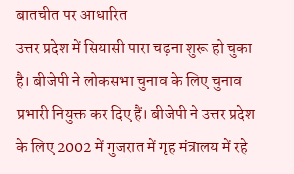बातचीत पर आधारित
उत्तर प्रदेश में सियासी पारा चढ़ना शुरू हो चुका है। बीजेपी ने लोकसभा चुनाव के लिए चुनाव प्रभारी नियुक्त कर दिए हैं। बीजेपी ने उत्तर प्रदेश के लिए 2002 में गुजरात में गृह मंत्रालय में रहे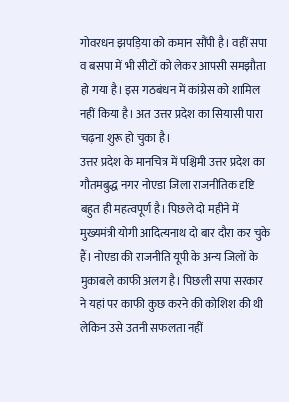गोवरधन झपड़िया को कमान सौंपी है। वहीं सपा व बसपा में भी सीटों को लेकर आपसी समझौता हो गया है। इस गठबंधन में कांग्रेस को शामिल नहीं किया है। अत उत्तर प्रदेश का सियासी पारा चढ़ना शुरू हो चुका है।
उत्तर प्रदेश के मानचित्र में पश्चिमी उत्तर प्रदेश का गौतमबुद्ध नगर नोएडा जिला राजनीतिक दृष्टि बहुत ही महत्वपूर्ण है। पिछले दो महीने में मुख्यमंत्री योगी आदित्यनाथ दो बार दौरा कर चुके हैं। नोएडा की राजनीति यूपी के अन्य जिलों के मुकाबले काफी अलग है। पिछली सपा सरकार ने यहां पर काफी कुछ करने की कोशिश की थी लेकिन उसे उतनी सफलता नहीं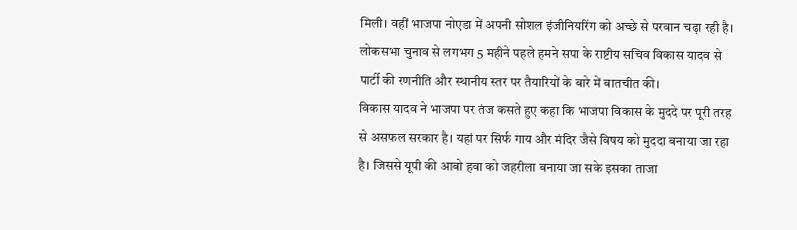मिली। वहीं भाजपा नोएडा में अपनी सोशल इंजीनियरिंग को अच्छे से परवान चढ़ा रही है।
लोकसभा चुनाव से लगभग 5 महीने पहले हमने सपा के राष्टीय सचिव विकास यादव से पार्टी की रणनीति और स्थानीय स्तर पर तैयारियों के बारे में बातचीत की।
विकास यादव ने भाजपा पर तंज कसते हुए कहा कि भाजपा विकास के मुददे पर पूरी तरह से असफल सरकार है। यहां पर सिर्फ गाय और मंदिर जैसे विषय को मुददा बनाया जा रहा है। जिससे यूपी की आबो हवा को जहरीला बनाया जा सके इसका ताजा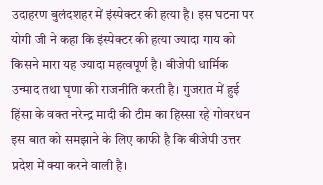उदाहरण बुलंदशहर में इंस्पेक्टर की हत्या है। इस घटना पर योगी जी ने कहा कि इंस्पेक्टर की हत्या ज्यादा गाय को किसने मारा यह ज्यादा महत्वपूर्ण है। बीजेपी धार्मिक उन्माद तथा घृणा की राजनीति करती है। गुजरात में हुई हिंसा के वक्त नरेन्द्र मादी की टीम का हिस्सा रहे गोवरधन इस बात को समझाने के लिए काफी है कि बीजेपी उत्तर प्रदेश में क्या करने वाली है।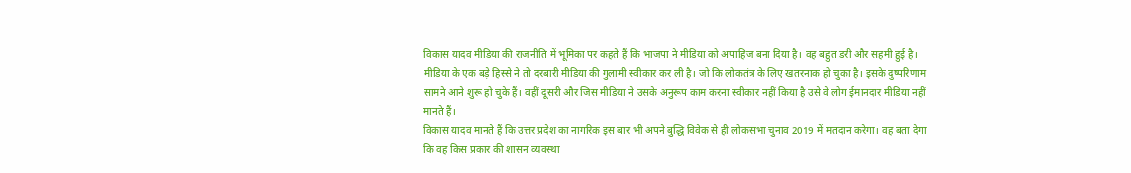विकास यादव मीडिया की राजनीति में भूमिका पर कहते हैं कि भाजपा ने मीडिया को अपाहिज बना दिया है। वह बहुत डरी और सहमी हुई है। मीडिया के एक बड़े हिस्से ने तो दरबारी मीडिया की गुलामी स्वीकार कर ली है। जो कि लोकतंत्र के लिए खतरनाक हो चुका है। इसके दुष्परिणाम सामने आने शुरू हो चुके हैं। वहीं दूसरी और जिस मीडिया ने उसके अनुरूप काम करना स्वीकार नहीं किया है उसे वे लोग ईमानदार मीडिया नहीं मानते हैं।
विकास यादव मानते हैं कि उत्तर प्रदेश का नागरिक इस बार भी अपने बुद्धि विवेक से ही लोकसभा चुनाव 2019 में मतदान करेगा। वह बता देगा कि वह किस प्रकार की शासन व्यवस्था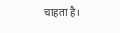चाहता है।